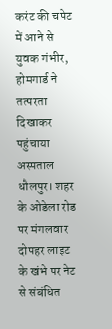करंट की चपेट में आने से युवक गंभीर, होमगार्ड ने तत्परता दिखाकर पहुंचाया अस्पताल धौलपुर। शहर के ओडेला रोड पर मंगलवार दोपहर लाइट के खंभे पर नेट से संबंधित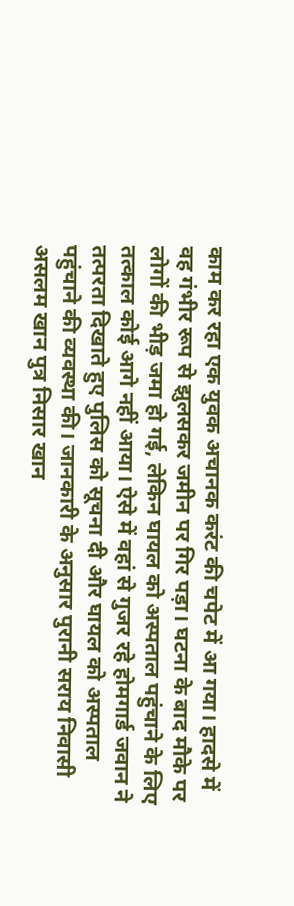काम कर रहा एक युवक अचानक करंट की चपेट में आ गया। हादसे में वह गंभीर रूप से झुलसकर जमीन पर गिर पड़ा। घटना के बाद मौके पर लोगों की भीड़ जमा हो गई, लेकिन घायल को अस्पताल पहुंचाने के लिए तत्काल कोई आगे नहीं आया। ऐसे में वहां से गुजर रहे होमगार्ड जवान ने तत्परता दिखाते हुए पुलिस को सूचना दी और घायल को अस्पताल पहुंचाने की व्यवस्था की। जानकारी के अनुसार पुरानी सराय निवासी असलम खान पुत्र निसार खान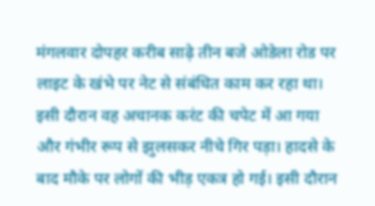मंगलवार दोपहर करीब साढ़े तीन बजे ओडेला रोड पर लाइट के खंभे पर नेट से संबंधित काम कर रहा था। इसी दौरान वह अचानक करंट की चपेट में आ गया और गंभीर रूप से झुलसकर नीचे गिर पड़ा। हादसे के बाद मौके पर लोगों की भीड़ एकत्र हो गई। इसी दौरान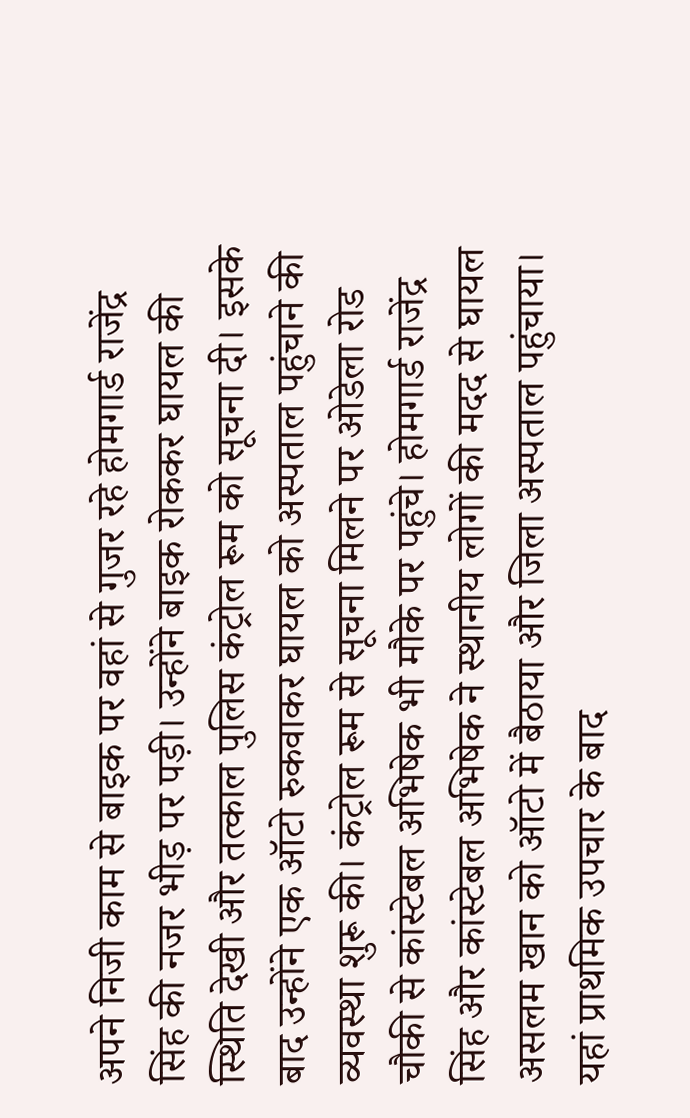अपने निजी काम से बाइक पर वहां से गुजर रहे होमगार्ड राजेंद्र सिंह की नजर भीड़ पर पड़ी। उन्होंने बाइक रोककर घायल की स्थिति देखी और तत्काल पुलिस कंट्रोल रूम को सूचना दी। इसके बाद उन्होंने एक ऑटो रुकवाकर घायल को अस्पताल पहुंचाने की व्यवस्था शुरू की। कंट्रोल रूम से सूचना मिलने पर ओडेला रोड चौकी से कांस्टेबल अभिषेक भी मौके पर पहुंचे। होमगार्ड राजेंद्र सिंह और कांस्टेबल अभिषेक ने स्थानीय लोगों की मदद से घायल असलम खान को ऑटो में बैठाया और जिला अस्पताल पहुंचाया। यहां प्राथमिक उपचार के बाद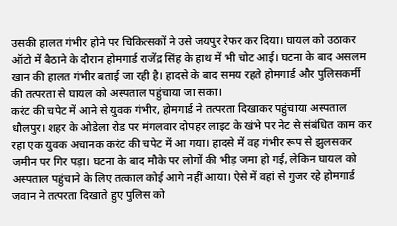उसकी हालत गंभीर होने पर चिकित्सकों ने उसे जयपुर रेफर कर दिया। घायल को उठाकर ऑटो में बैठाने के दौरान होमगार्ड राजेंद्र सिंह के हाथ में भी चोट आई। घटना के बाद असलम खान की हालत गंभीर बताई जा रही है। हादसे के बाद समय रहते होमगार्ड और पुलिसकर्मी की तत्परता से घायल को अस्पताल पहुंचाया जा सका।
करंट की चपेट में आने से युवक गंभीर, होमगार्ड ने तत्परता दिखाकर पहुंचाया अस्पताल धौलपुर। शहर के ओडेला रोड पर मंगलवार दोपहर लाइट के खंभे पर नेट से संबंधित काम कर रहा एक युवक अचानक करंट की चपेट में आ गया। हादसे में वह गंभीर रूप से झुलसकर जमीन पर गिर पड़ा। घटना के बाद मौके पर लोगों की भीड़ जमा हो गई, लेकिन घायल को अस्पताल पहुंचाने के लिए तत्काल कोई आगे नहीं आया। ऐसे में वहां से गुजर रहे होमगार्ड जवान ने तत्परता दिखाते हुए पुलिस को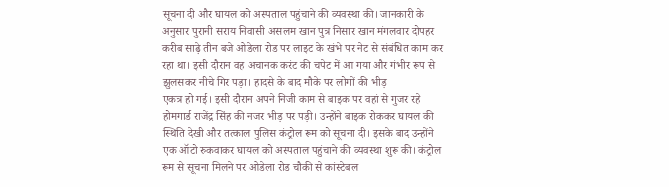सूचना दी और घायल को अस्पताल पहुंचाने की व्यवस्था की। जानकारी के अनुसार पुरानी सराय निवासी असलम खान पुत्र निसार खान मंगलवार दोपहर करीब साढ़े तीन बजे ओडेला रोड पर लाइट के खंभे पर नेट से संबंधित काम कर रहा था। इसी दौरान वह अचानक करंट की चपेट में आ गया और गंभीर रूप से झुलसकर नीचे गिर पड़ा। हादसे के बाद मौके पर लोगों की भीड़
एकत्र हो गई। इसी दौरान अपने निजी काम से बाइक पर वहां से गुजर रहे होमगार्ड राजेंद्र सिंह की नजर भीड़ पर पड़ी। उन्होंने बाइक रोककर घायल की स्थिति देखी और तत्काल पुलिस कंट्रोल रूम को सूचना दी। इसके बाद उन्होंने एक ऑटो रुकवाकर घायल को अस्पताल पहुंचाने की व्यवस्था शुरू की। कंट्रोल रूम से सूचना मिलने पर ओडेला रोड चौकी से कांस्टेबल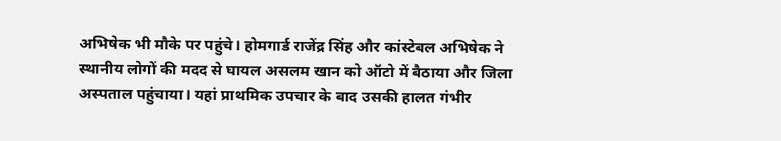अभिषेक भी मौके पर पहुंचे। होमगार्ड राजेंद्र सिंह और कांस्टेबल अभिषेक ने स्थानीय लोगों की मदद से घायल असलम खान को ऑटो में बैठाया और जिला अस्पताल पहुंचाया। यहां प्राथमिक उपचार के बाद उसकी हालत गंभीर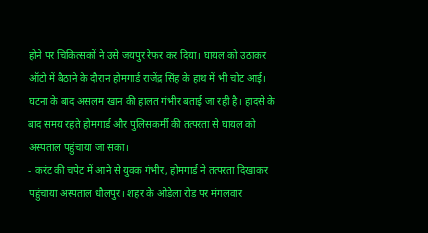होने पर चिकित्सकों ने उसे जयपुर रेफर कर दिया। घायल को उठाकर ऑटो में बैठाने के दौरान होमगार्ड राजेंद्र सिंह के हाथ में भी चोट आई। घटना के बाद असलम खान की हालत गंभीर बताई जा रही है। हादसे के बाद समय रहते होमगार्ड और पुलिसकर्मी की तत्परता से घायल को अस्पताल पहुंचाया जा सका।
- करंट की चपेट में आने से युवक गंभीर, होमगार्ड ने तत्परता दिखाकर पहुंचाया अस्पताल धौलपुर। शहर के ओडेला रोड पर मंगलवार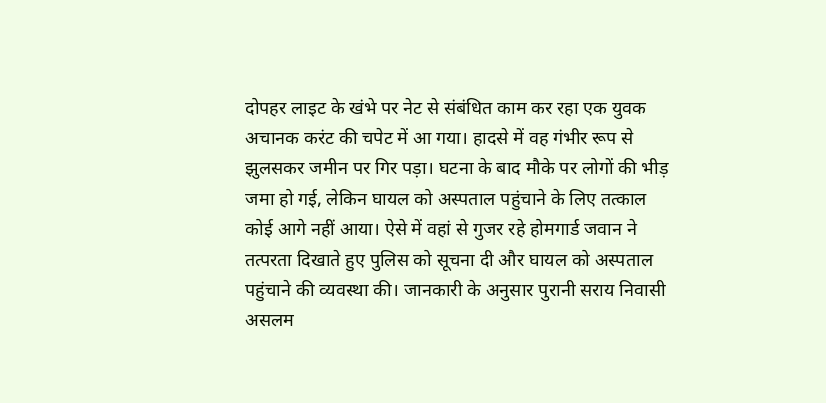दोपहर लाइट के खंभे पर नेट से संबंधित काम कर रहा एक युवक अचानक करंट की चपेट में आ गया। हादसे में वह गंभीर रूप से झुलसकर जमीन पर गिर पड़ा। घटना के बाद मौके पर लोगों की भीड़ जमा हो गई, लेकिन घायल को अस्पताल पहुंचाने के लिए तत्काल कोई आगे नहीं आया। ऐसे में वहां से गुजर रहे होमगार्ड जवान ने तत्परता दिखाते हुए पुलिस को सूचना दी और घायल को अस्पताल पहुंचाने की व्यवस्था की। जानकारी के अनुसार पुरानी सराय निवासी असलम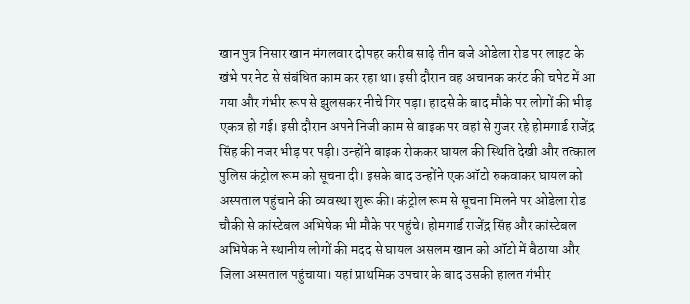खान पुत्र निसार खान मंगलवार दोपहर करीब साढ़े तीन बजे ओडेला रोड पर लाइट के खंभे पर नेट से संबंधित काम कर रहा था। इसी दौरान वह अचानक करंट की चपेट में आ गया और गंभीर रूप से झुलसकर नीचे गिर पड़ा। हादसे के बाद मौके पर लोगों की भीड़ एकत्र हो गई। इसी दौरान अपने निजी काम से बाइक पर वहां से गुजर रहे होमगार्ड राजेंद्र सिंह की नजर भीड़ पर पड़ी। उन्होंने बाइक रोककर घायल की स्थिति देखी और तत्काल पुलिस कंट्रोल रूम को सूचना दी। इसके बाद उन्होंने एक ऑटो रुकवाकर घायल को अस्पताल पहुंचाने की व्यवस्था शुरू की। कंट्रोल रूम से सूचना मिलने पर ओडेला रोड चौकी से कांस्टेबल अभिषेक भी मौके पर पहुंचे। होमगार्ड राजेंद्र सिंह और कांस्टेबल अभिषेक ने स्थानीय लोगों की मदद से घायल असलम खान को ऑटो में बैठाया और जिला अस्पताल पहुंचाया। यहां प्राथमिक उपचार के बाद उसकी हालत गंभीर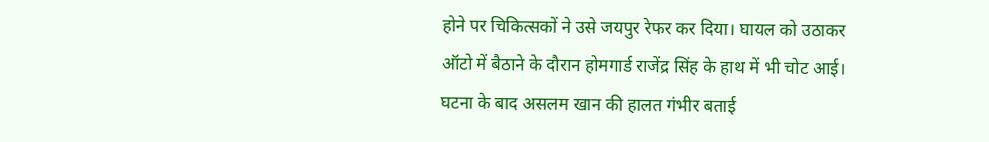होने पर चिकित्सकों ने उसे जयपुर रेफर कर दिया। घायल को उठाकर ऑटो में बैठाने के दौरान होमगार्ड राजेंद्र सिंह के हाथ में भी चोट आई। घटना के बाद असलम खान की हालत गंभीर बताई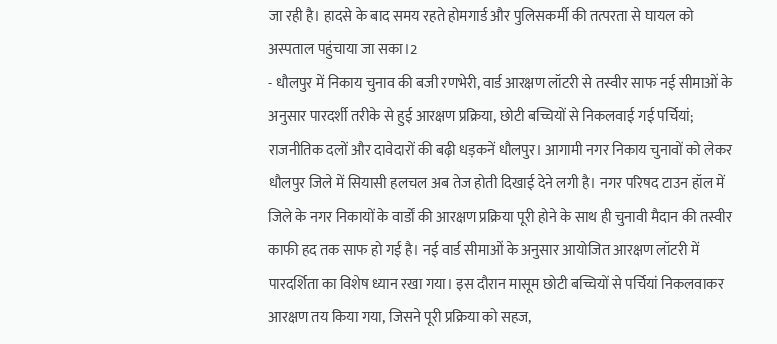जा रही है। हादसे के बाद समय रहते होमगार्ड और पुलिसकर्मी की तत्परता से घायल को अस्पताल पहुंचाया जा सका।2
- धौलपुर में निकाय चुनाव की बजी रणभेरी, वार्ड आरक्षण लॉटरी से तस्वीर साफ नई सीमाओं के अनुसार पारदर्शी तरीके से हुई आरक्षण प्रक्रिया, छोटी बच्चियों से निकलवाई गई पर्चियां; राजनीतिक दलों और दावेदारों की बढ़ी धड़कनें धौलपुर। आगामी नगर निकाय चुनावों को लेकर धौलपुर जिले में सियासी हलचल अब तेज होती दिखाई देने लगी है। नगर परिषद टाउन हॉल में जिले के नगर निकायों के वार्डों की आरक्षण प्रक्रिया पूरी होने के साथ ही चुनावी मैदान की तस्वीर काफी हद तक साफ हो गई है। नई वार्ड सीमाओं के अनुसार आयोजित आरक्षण लॉटरी में पारदर्शिता का विशेष ध्यान रखा गया। इस दौरान मासूम छोटी बच्चियों से पर्चियां निकलवाकर आरक्षण तय किया गया, जिसने पूरी प्रक्रिया को सहज,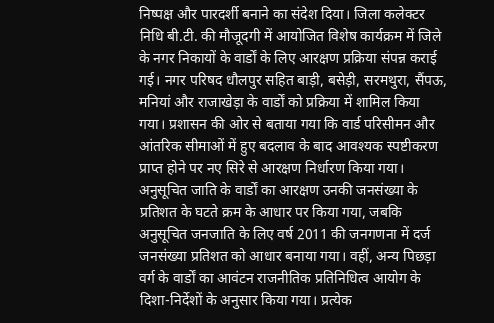निष्पक्ष और पारदर्शी बनाने का संदेश दिया। जिला कलेक्टर निधि बी.टी. की मौजूदगी में आयोजित विशेष कार्यक्रम में जिले के नगर निकायों के वार्डों के लिए आरक्षण प्रक्रिया संपन्न कराई गई। नगर परिषद धौलपुर सहित बाड़ी, बसेड़ी, सरमथुरा, सैंपऊ, मनियां और राजाखेड़ा के वार्डों को प्रक्रिया में शामिल किया गया। प्रशासन की ओर से बताया गया कि वार्ड परिसीमन और आंतरिक सीमाओं में हुए बदलाव के बाद आवश्यक स्पष्टीकरण प्राप्त होने पर नए सिरे से आरक्षण निर्धारण किया गया। अनुसूचित जाति के वार्डों का आरक्षण उनकी जनसंख्या के प्रतिशत के घटते क्रम के आधार पर किया गया, जबकि अनुसूचित जनजाति के लिए वर्ष 2011 की जनगणना में दर्ज जनसंख्या प्रतिशत को आधार बनाया गया। वहीं, अन्य पिछड़ा वर्ग के वार्डों का आवंटन राजनीतिक प्रतिनिधित्व आयोग के दिशा-निर्देशों के अनुसार किया गया। प्रत्येक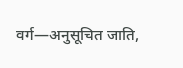वर्ग—अनुसूचित जाति,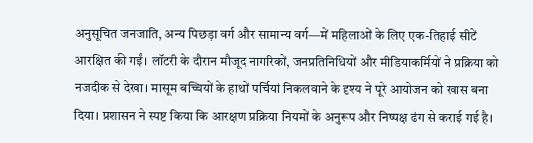अनुसूचित जनजाति, अन्य पिछड़ा वर्ग और सामान्य वर्ग—में महिलाओं के लिए एक-तिहाई सीटें आरक्षित की गईं। लॉटरी के दौरान मौजूद नागरिकों, जनप्रतिनिधियों और मीडियाकर्मियों ने प्रक्रिया को नजदीक से देखा। मासूम बच्चियों के हाथों पर्चियां निकलवाने के दृश्य ने पूरे आयोजन को खास बना दिया। प्रशासन ने स्पष्ट किया कि आरक्षण प्रक्रिया नियमों के अनुरूप और निष्पक्ष ढंग से कराई गई है।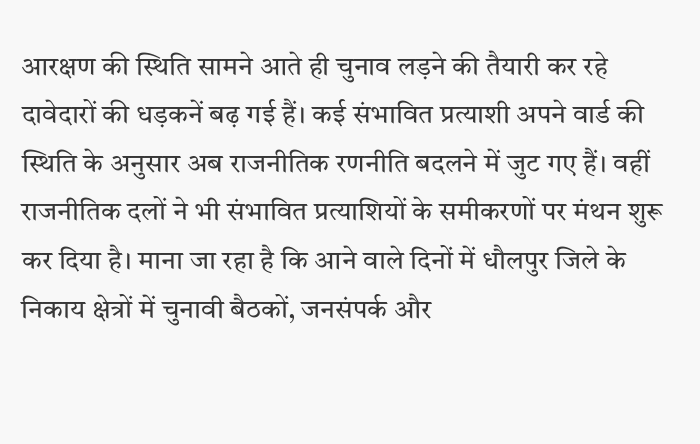आरक्षण की स्थिति सामने आते ही चुनाव लड़ने की तैयारी कर रहे दावेदारों की धड़कनें बढ़ गई हैं। कई संभावित प्रत्याशी अपने वार्ड की स्थिति के अनुसार अब राजनीतिक रणनीति बदलने में जुट गए हैं। वहीं राजनीतिक दलों ने भी संभावित प्रत्याशियों के समीकरणों पर मंथन शुरू कर दिया है। माना जा रहा है कि आने वाले दिनों में धौलपुर जिले के निकाय क्षेत्रों में चुनावी बैठकों, जनसंपर्क और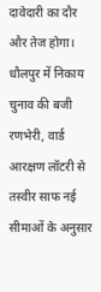दावेदारी का दौर और तेज होगा। धौलपुर में निकाय चुनाव की बजी रणभेरी, वार्ड आरक्षण लॉटरी से तस्वीर साफ नई सीमाओं के अनुसार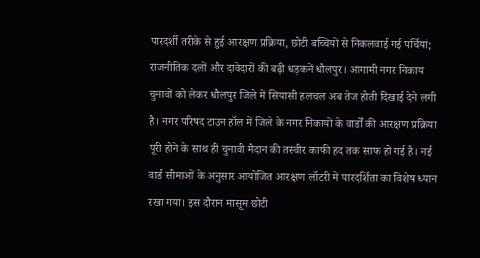पारदर्शी तरीके से हुई आरक्षण प्रक्रिया, छोटी बच्चियों से निकलवाई गई पर्चियां; राजनीतिक दलों और दावेदारों की बढ़ी धड़कनें धौलपुर। आगामी नगर निकाय चुनावों को लेकर धौलपुर जिले में सियासी हलचल अब तेज होती दिखाई देने लगी है। नगर परिषद टाउन हॉल में जिले के नगर निकायों के वार्डों की आरक्षण प्रक्रिया पूरी होने के साथ ही चुनावी मैदान की तस्वीर काफी हद तक साफ हो गई है। नई वार्ड सीमाओं के अनुसार आयोजित आरक्षण लॉटरी में पारदर्शिता का विशेष ध्यान रखा गया। इस दौरान मासूम छोटी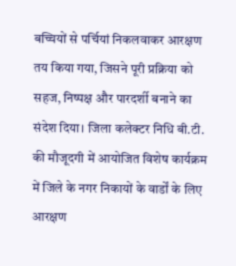बच्चियों से पर्चियां निकलवाकर आरक्षण तय किया गया, जिसने पूरी प्रक्रिया को सहज, निष्पक्ष और पारदर्शी बनाने का संदेश दिया। जिला कलेक्टर निधि बी.टी. की मौजूदगी में आयोजित विशेष कार्यक्रम में जिले के नगर निकायों के वार्डों के लिए आरक्षण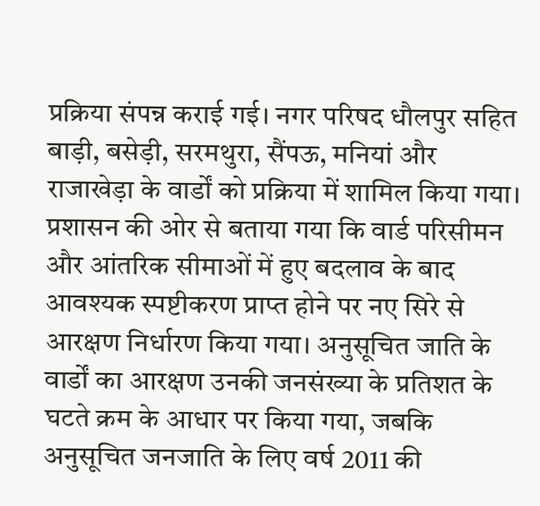प्रक्रिया संपन्न कराई गई। नगर परिषद धौलपुर सहित बाड़ी, बसेड़ी, सरमथुरा, सैंपऊ, मनियां और राजाखेड़ा के वार्डों को प्रक्रिया में शामिल किया गया। प्रशासन की ओर से बताया गया कि वार्ड परिसीमन और आंतरिक सीमाओं में हुए बदलाव के बाद आवश्यक स्पष्टीकरण प्राप्त होने पर नए सिरे से आरक्षण निर्धारण किया गया। अनुसूचित जाति के वार्डों का आरक्षण उनकी जनसंख्या के प्रतिशत के घटते क्रम के आधार पर किया गया, जबकि अनुसूचित जनजाति के लिए वर्ष 2011 की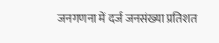जनगणना में दर्ज जनसंख्या प्रतिशत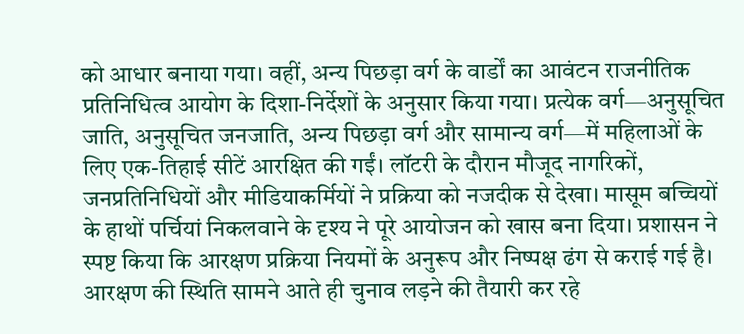को आधार बनाया गया। वहीं, अन्य पिछड़ा वर्ग के वार्डों का आवंटन राजनीतिक प्रतिनिधित्व आयोग के दिशा-निर्देशों के अनुसार किया गया। प्रत्येक वर्ग—अनुसूचित जाति, अनुसूचित जनजाति, अन्य पिछड़ा वर्ग और सामान्य वर्ग—में महिलाओं के लिए एक-तिहाई सीटें आरक्षित की गईं। लॉटरी के दौरान मौजूद नागरिकों, जनप्रतिनिधियों और मीडियाकर्मियों ने प्रक्रिया को नजदीक से देखा। मासूम बच्चियों के हाथों पर्चियां निकलवाने के दृश्य ने पूरे आयोजन को खास बना दिया। प्रशासन ने स्पष्ट किया कि आरक्षण प्रक्रिया नियमों के अनुरूप और निष्पक्ष ढंग से कराई गई है। आरक्षण की स्थिति सामने आते ही चुनाव लड़ने की तैयारी कर रहे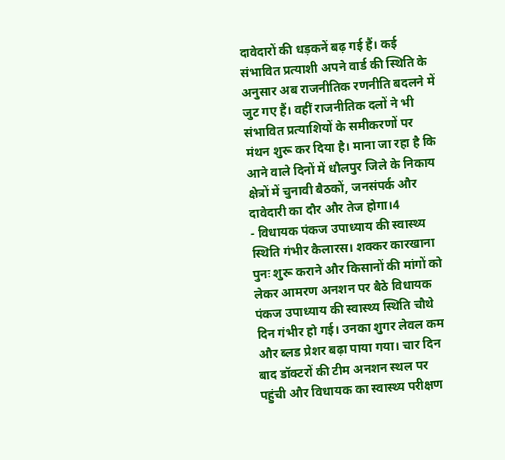दावेदारों की धड़कनें बढ़ गई हैं। कई संभावित प्रत्याशी अपने वार्ड की स्थिति के अनुसार अब राजनीतिक रणनीति बदलने में जुट गए हैं। वहीं राजनीतिक दलों ने भी संभावित प्रत्याशियों के समीकरणों पर मंथन शुरू कर दिया है। माना जा रहा है कि आने वाले दिनों में धौलपुर जिले के निकाय क्षेत्रों में चुनावी बैठकों, जनसंपर्क और दावेदारी का दौर और तेज होगा।4
- विधायक पंकज उपाध्याय की स्वास्थ्य स्थिति गंभीर कैलारस। शक्कर कारखाना पुनः शुरू कराने और किसानों की मांगों को लेकर आमरण अनशन पर बैठे विधायक पंकज उपाध्याय की स्वास्थ्य स्थिति चौथे दिन गंभीर हो गई। उनका शुगर लेवल कम और ब्लड प्रेशर बढ़ा पाया गया। चार दिन बाद डॉक्टरों की टीम अनशन स्थल पर पहुंची और विधायक का स्वास्थ्य परीक्षण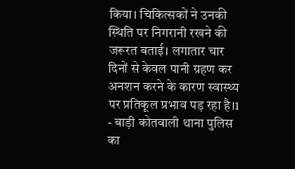किया। चिकित्सकों ने उनकी स्थिति पर निगरानी रखने की जरूरत बताई। लगातार चार दिनों से केवल पानी ग्रहण कर अनशन करने के कारण स्वास्थ्य पर प्रतिकूल प्रभाव पड़ रहा है।1
- बाड़ी कोतवाली थाना पुलिस का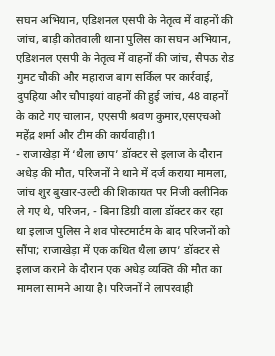सघन अभियान, एडिशनल एसपी के नेतृत्व में वाहनों की जांच, बाड़ी कोतवाली थाना पुलिस का सघन अभियान, एडिशनल एसपी के नेतृत्व में वाहनों की जांच, सैपऊ रोड गुमट चौकी और महाराज बाग सर्किल पर कार्रवाई, दुपहिया और चौपाइयां वाहनों की हुई जांच, 48 वाहनों के काटे गए चालान, एएसपी श्रवण कुमार,एसएचओ महेंद्र शर्मा और टीम की कार्यवाही।1
- राजाखेड़ा में ‘थैला छाप’ डॉक्टर से इलाज के दौरान अधेड़ की मौत, परिजनों ने थाने में दर्ज कराया मामला, जांच शुर बुखार-उल्टी की शिकायत पर निजी क्लीनिक ले गए थे, परिजन, - बिना डिग्री वाला डॉक्टर कर रहा था इलाज पुलिस ने शव पोस्टमार्टम के बाद परिजनों को सौंपा; राजाखेड़ा में एक कथित थैला छाप’ डॉक्टर से इलाज कराने के दौरान एक अधेड़ व्यक्ति की मौत का मामला सामने आया है। परिजनों ने लापरवाही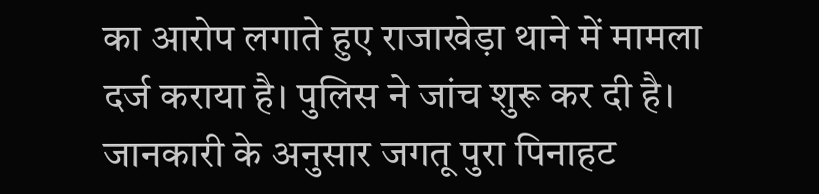का आरोप लगाते हुए राजाखेड़ा थाने में मामला दर्ज कराया है। पुलिस ने जांच शुरू कर दी है। जानकारी के अनुसार जगतू पुरा पिनाहट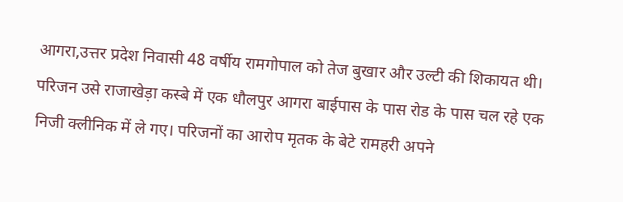आगरा,उत्तर प्रदेश निवासी 48 वर्षीय रामगोपाल को तेज बुखार और उल्टी की शिकायत थी। परिजन उसे राजाखेड़ा कस्बे में एक धौलपुर आगरा बाईपास के पास रोड के पास चल रहे एक निजी क्लीनिक में ले गए। परिजनों का आरोप मृतक के बेटे रामहरी अपने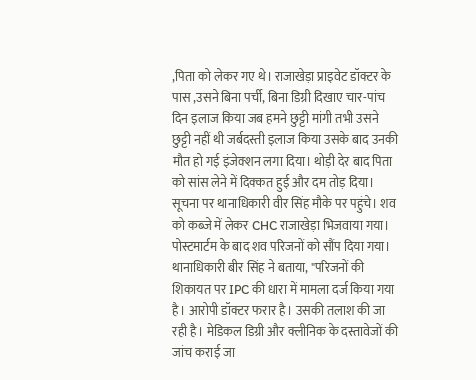,पिता को लेकर गए थे। राजाखेड़ा प्राइवेट डॉक्टर के पास ,उसने बिना पर्ची, बिना डिग्री दिखाए चार-पांच दिन इलाज किया जब हमने छुट्टी मांगी तभी उसने छुट्टी नहीं थी जर्बदस्ती इलाज किया उसके बाद उनकी मौत हो गई इंजेक्शन लगा दिया। थोड़ी देर बाद पिता को सांस लेने में दिक्कत हुई और दम तोड़ दिया। सूचना पर थानाधिकारी वीर सिंह मौके पर पहुंचे। शव को कब्जे में लेकर CHC राजाखेड़ा भिजवाया गया। पोस्टमार्टम के बाद शव परिजनों को सौंप दिया गया। थानाधिकारी बीर सिंह ने बताया, "परिजनों की शिकायत पर IPC की धारा में मामला दर्ज किया गया है। आरोपी डॉक्टर फरार है। उसकी तलाश की जा रही है। मेडिकल डिग्री और क्लीनिक के दस्तावेजों की जांच कराई जा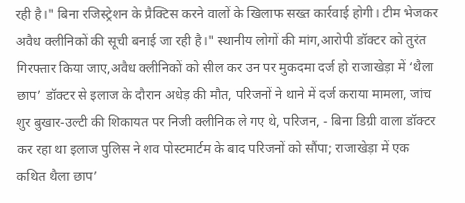रही है।" बिना रजिस्ट्रेशन के प्रैक्टिस करने वालों के खिलाफ सख्त कार्रवाई होगी। टीम भेजकर अवैध क्लीनिकों की सूची बनाई जा रही है।" स्थानीय लोगों की मांग,आरोपी डॉक्टर को तुरंत गिरफ्तार किया जाए,अवैध क्लीनिकों को सील कर उन पर मुकदमा दर्ज हो राजाखेड़ा में ‘थैला छाप’ डॉक्टर से इलाज के दौरान अधेड़ की मौत, परिजनों ने थाने में दर्ज कराया मामला, जांच शुर बुखार-उल्टी की शिकायत पर निजी क्लीनिक ले गए थे, परिजन, - बिना डिग्री वाला डॉक्टर कर रहा था इलाज पुलिस ने शव पोस्टमार्टम के बाद परिजनों को सौंपा; राजाखेड़ा में एक कथित थैला छाप’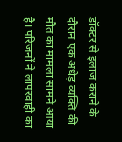डॉक्टर से इलाज कराने के दौरान एक अधेड़ व्यक्ति की मौत का मामला सामने आया है। परिजनों ने लापरवाही का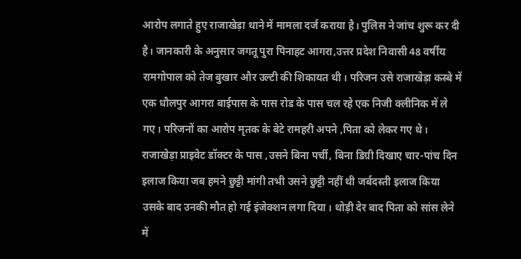आरोप लगाते हुए राजाखेड़ा थाने में मामला दर्ज कराया है। पुलिस ने जांच शुरू कर दी है। जानकारी के अनुसार जगतू पुरा पिनाहट आगरा,उत्तर प्रदेश निवासी 48 वर्षीय रामगोपाल को तेज बुखार और उल्टी की शिकायत थी। परिजन उसे राजाखेड़ा कस्बे में एक धौलपुर आगरा बाईपास के पास रोड के पास चल रहे एक निजी क्लीनिक में ले गए। परिजनों का आरोप मृतक के बेटे रामहरी अपने ,पिता को लेकर गए थे। राजाखेड़ा प्राइवेट डॉक्टर के पास ,उसने बिना पर्ची, बिना डिग्री दिखाए चार-पांच दिन इलाज किया जब हमने छुट्टी मांगी तभी उसने छुट्टी नहीं थी जर्बदस्ती इलाज किया उसके बाद उनकी मौत हो गई इंजेक्शन लगा दिया। थोड़ी देर बाद पिता को सांस लेने में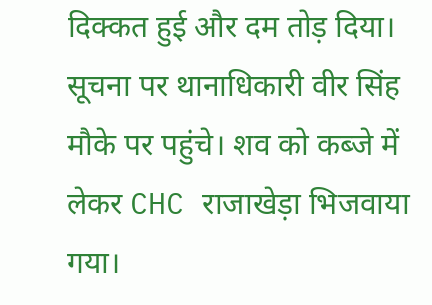दिक्कत हुई और दम तोड़ दिया। सूचना पर थानाधिकारी वीर सिंह मौके पर पहुंचे। शव को कब्जे में लेकर CHC राजाखेड़ा भिजवाया गया।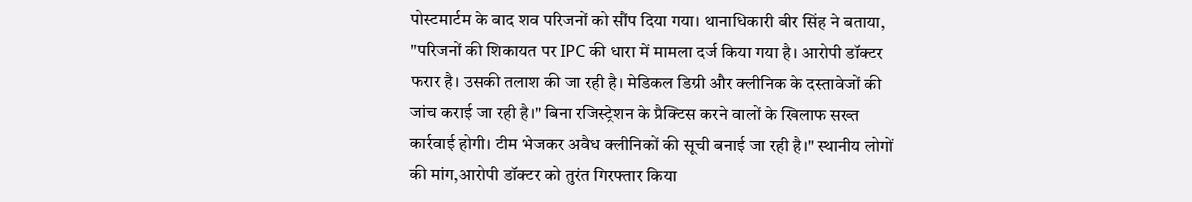पोस्टमार्टम के बाद शव परिजनों को सौंप दिया गया। थानाधिकारी बीर सिंह ने बताया, "परिजनों की शिकायत पर IPC की धारा में मामला दर्ज किया गया है। आरोपी डॉक्टर फरार है। उसकी तलाश की जा रही है। मेडिकल डिग्री और क्लीनिक के दस्तावेजों की जांच कराई जा रही है।" बिना रजिस्ट्रेशन के प्रैक्टिस करने वालों के खिलाफ सख्त कार्रवाई होगी। टीम भेजकर अवैध क्लीनिकों की सूची बनाई जा रही है।" स्थानीय लोगों की मांग,आरोपी डॉक्टर को तुरंत गिरफ्तार किया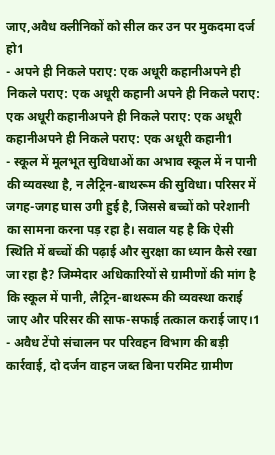जाए,अवैध क्लीनिकों को सील कर उन पर मुकदमा दर्ज हो1
- अपने ही निकले पराए: एक अधूरी कहानीअपने ही निकले पराए: एक अधूरी कहानी अपने ही निकले पराए: एक अधूरी कहानीअपने ही निकले पराए: एक अधूरी कहानीअपने ही निकले पराए: एक अधूरी कहानी1
- स्कूल में मूलभूत सुविधाओं का अभाव स्कूल में न पानी की व्यवस्था है, न लैट्रिन-बाथरूम की सुविधा। परिसर में जगह-जगह घास उगी हुई है, जिससे बच्चों को परेशानी का सामना करना पड़ रहा है। सवाल यह है कि ऐसी स्थिति में बच्चों की पढ़ाई और सुरक्षा का ध्यान कैसे रखा जा रहा है? जिम्मेदार अधिकारियों से ग्रामीणों की मांग है कि स्कूल में पानी, लैट्रिन-बाथरूम की व्यवस्था कराई जाए और परिसर की साफ-सफाई तत्काल कराई जाए।1
- अवैध टेंपो संचालन पर परिवहन विभाग की बड़ी कार्रवाई, दो दर्जन वाहन जब्त बिना परमिट ग्रामीण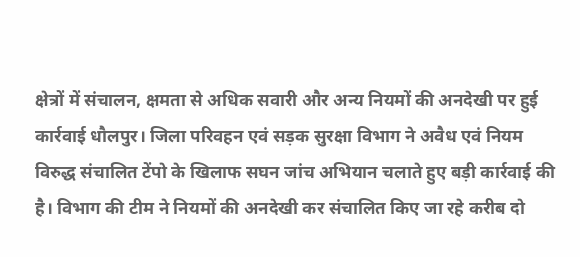क्षेत्रों में संचालन, क्षमता से अधिक सवारी और अन्य नियमों की अनदेखी पर हुई कार्रवाई धौलपुर। जिला परिवहन एवं सड़क सुरक्षा विभाग ने अवैध एवं नियम विरुद्ध संचालित टेंपो के खिलाफ सघन जांच अभियान चलाते हुए बड़ी कार्रवाई की है। विभाग की टीम ने नियमों की अनदेखी कर संचालित किए जा रहे करीब दो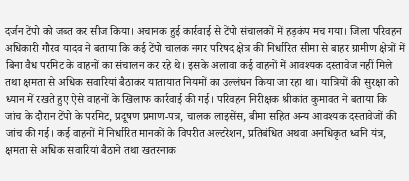दर्जन टेंपो को जब्त कर सीज किया। अचानक हुई कार्रवाई से टेंपो संचालकों में हड़कंप मच गया। जिला परिवहन अधिकारी गौरव यादव ने बताया कि कई टेंपो चालक नगर परिषद क्षेत्र की निर्धारित सीमा से बाहर ग्रामीण क्षेत्रों में बिना वैध परमिट के वाहनों का संचालन कर रहे थे। इसके अलावा कई वाहनों में आवश्यक दस्तावेज नहीं मिले तथा क्षमता से अधिक सवारियां बैठाकर यातायात नियमों का उल्लंघन किया जा रहा था। यात्रियों की सुरक्षा को ध्यान में रखते हुए ऐसे वाहनों के खिलाफ कार्रवाई की गई। परिवहन निरीक्षक श्रीकांत कुमावत ने बताया कि जांच के दौरान टेंपो के परमिट, प्रदूषण प्रमाण-पत्र, चालक लाइसेंस, बीमा सहित अन्य आवश्यक दस्तावेजों की जांच की गई। कई वाहनों में निर्धारित मानकों के विपरीत अल्टरेशन, प्रतिबंधित अथवा अनधिकृत ध्वनि यंत्र, क्षमता से अधिक सवारियां बैठाने तथा खतरनाक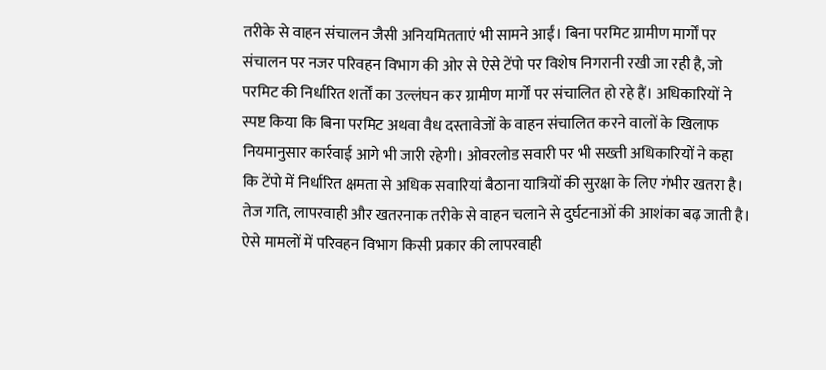तरीके से वाहन संचालन जैसी अनियमितताएं भी सामने आईं। बिना परमिट ग्रामीण मार्गों पर संचालन पर नजर परिवहन विभाग की ओर से ऐसे टेंपो पर विशेष निगरानी रखी जा रही है, जो परमिट की निर्धारित शर्तों का उल्लंघन कर ग्रामीण मार्गों पर संचालित हो रहे हैं। अधिकारियों ने स्पष्ट किया कि बिना परमिट अथवा वैध दस्तावेजों के वाहन संचालित करने वालों के खिलाफ नियमानुसार कार्रवाई आगे भी जारी रहेगी। ओवरलोड सवारी पर भी सख्ती अधिकारियों ने कहा कि टेंपो में निर्धारित क्षमता से अधिक सवारियां बैठाना यात्रियों की सुरक्षा के लिए गंभीर खतरा है। तेज गति, लापरवाही और खतरनाक तरीके से वाहन चलाने से दुर्घटनाओं की आशंका बढ़ जाती है। ऐसे मामलों में परिवहन विभाग किसी प्रकार की लापरवाही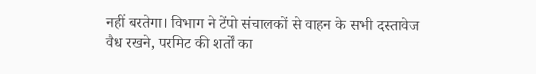नहीं बरतेगा। विभाग ने टेंपो संचालकों से वाहन के सभी दस्तावेज वैध रखने, परमिट की शर्तों का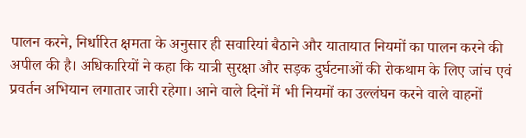पालन करने, निर्धारित क्षमता के अनुसार ही सवारियां बैठाने और यातायात नियमों का पालन करने की अपील की है। अधिकारियों ने कहा कि यात्री सुरक्षा और सड़क दुर्घटनाओं की रोकथाम के लिए जांच एवं प्रवर्तन अभियान लगातार जारी रहेगा। आने वाले दिनों में भी नियमों का उल्लंघन करने वाले वाहनों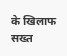के खिलाफ सख्त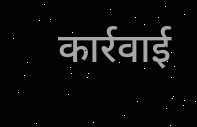कार्रवाई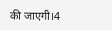की जाएगी।4